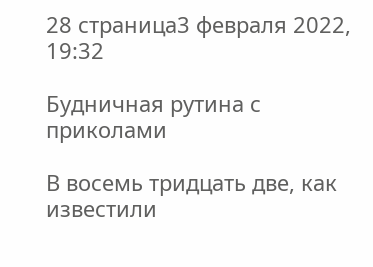28 страница3 февраля 2022, 19:32

Будничная рутина с приколами

В восемь тридцать две, как известили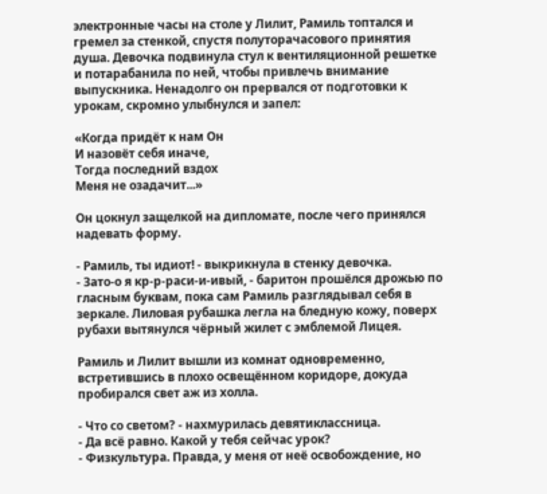электронные часы на столе у Лилит, Рамиль топтался и гремел за стенкой, спустя полуторачасового принятия душа. Девочка подвинула стул к вентиляционной решетке и потарабанила по ней, чтобы привлечь внимание выпускника. Ненадолго он прервался от подготовки к урокам, скромно улыбнулся и запел:

«Когда придёт к нам Он
И назовёт себя иначе,
Тогда последний вздох
Меня не озадачит...»

Он цокнул защелкой на дипломате, после чего принялся надевать форму.

- Рамиль, ты идиот! - выкрикнула в стенку девочка.
- Зато-о я кр-р-раси-и-ивый, - баритон прошёлся дрожью по гласным буквам, пока сам Рамиль разглядывал себя в зеркале. Лиловая рубашка легла на бледную кожу, поверх рубахи вытянулся чёрный жилет с эмблемой Лицея.

Рамиль и Лилит вышли из комнат одновременно, встретившись в плохо освещённом коридоре, докуда пробирался свет аж из холла.

- Что со светом? - нахмурилась девятиклассница.
- Да всё равно. Какой у тебя сейчас урок?
- Физкультура. Правда, у меня от неё освобождение, но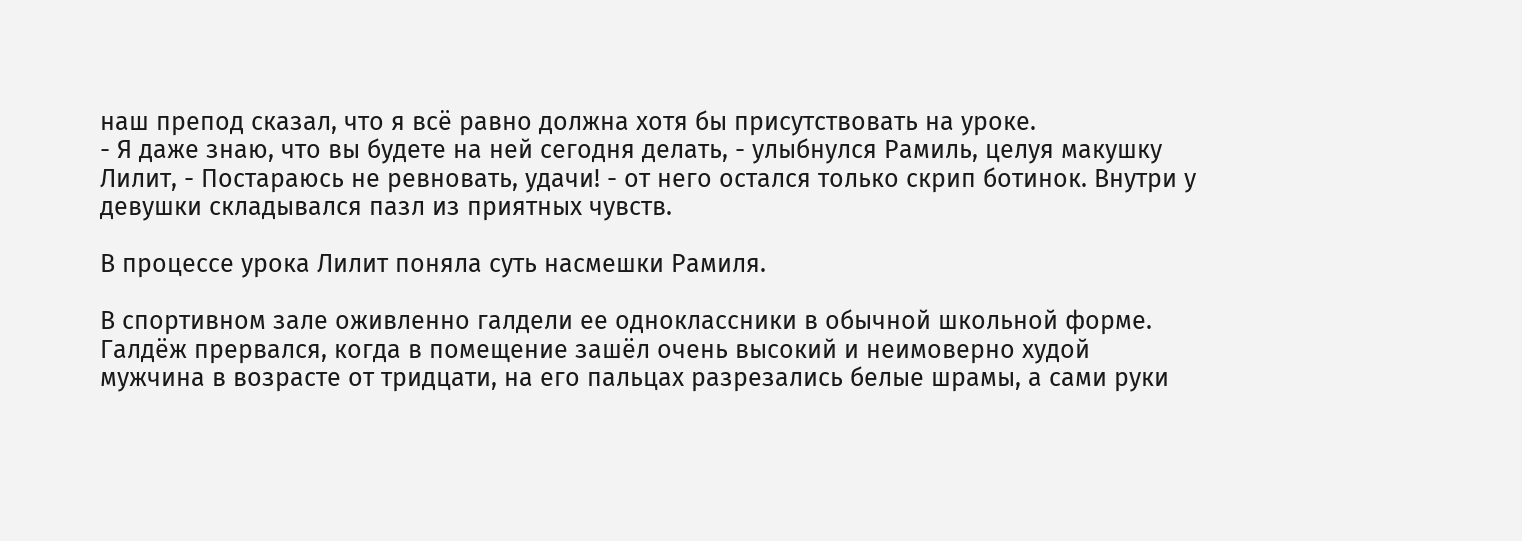наш препод сказал, что я всё равно должна хотя бы присутствовать на уроке.
- Я даже знаю, что вы будете на ней сегодня делать, - улыбнулся Рамиль, целуя макушку Лилит, - Постараюсь не ревновать, удачи! - от него остался только скрип ботинок. Внутри у девушки складывался пазл из приятных чувств.

В процессе урока Лилит поняла суть насмешки Рамиля.

В спортивном зале оживленно галдели ее одноклассники в обычной школьной форме. Галдёж прервался, когда в помещение зашёл очень высокий и неимоверно худой мужчина в возрасте от тридцати, на его пальцах разрезались белые шрамы, а сами руки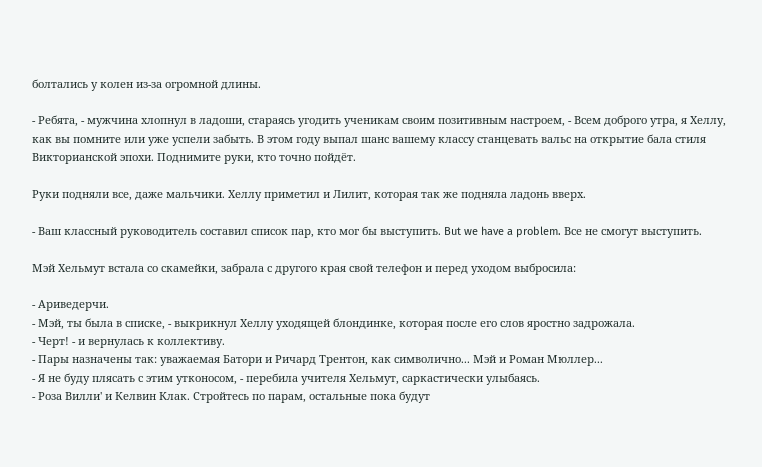болтались у колен из-за огромной длины.

- Ребята, - мужчина хлопнул в ладоши, стараясь угодить ученикам своим позитивным настроем, - Всем доброго утра, я Хеллу, как вы помните или уже успели забыть. В этом году выпал шанс вашему классу станцевать вальс на открытие бала стиля Викторианской эпохи. Поднимите руки, кто точно пойдёт.

Руки подняли все, даже мальчики. Хеллу приметил и Лилит, которая так же подняла ладонь вверх.

- Ваш классный руководитель составил список пар, кто мог бы выступить. But we have a problem. Все не смогут выступить.

Мэй Хельмут встала со скамейки, забрала с другого края свой телефон и перед уходом выбросила:

- Ариведерчи.
- Мэй, ты была в списке, - выкрикнул Хеллу уходящей блондинке, которая после его слов яростно задрожала.
- Черт! - и вернулась к коллективу.
- Пары назначены так: уважаемая Батори и Ричард Трентон, как символично... Мэй и Роман Мюллер...
- Я не буду плясать с этим утконосом, - перебила учителя Хельмут, саркастически улыбаясь.
- Роза Вилли' и Келвин Клак. Стройтесь по парам, остальные пока будут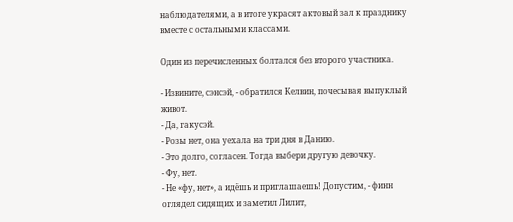наблюдателями, а в итоге украсят актовый зал к празднику вместе с остальными классами.

Один из перечисленных болтался без второго участника.

- Извините, сэнсэй, - обратился Келвин, почесывая выпуклый живот.
- Да, гакусэй.
- Розы нет, она уехала на три дня в Данию.
- Это долго, согласен. Тогда выбери другую девочку.
- Фу, нет.
- Не «фу, нет», а идёшь и приглашаешь! Допустим, - финн оглядел сидящих и заметил Лилит,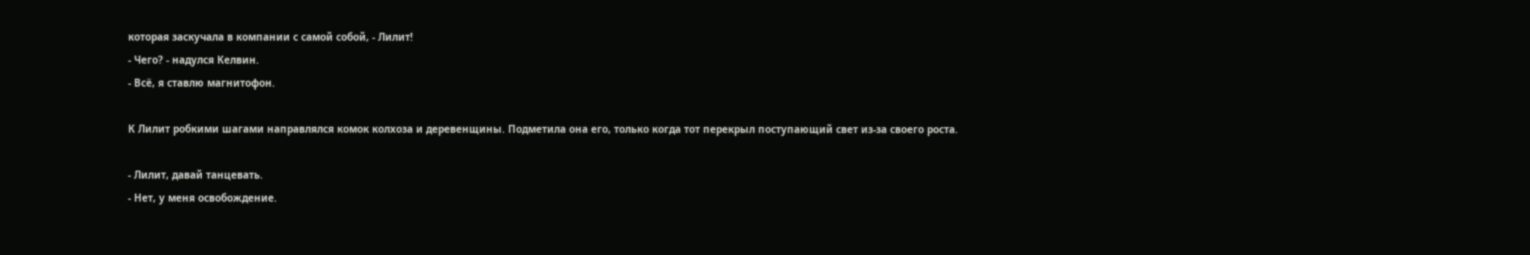которая заскучала в компании с самой собой, - Лилит!
- Чего? - надулся Келвин.
- Всё, я ставлю магнитофон.

К Лилит робкими шагами направлялся комок колхоза и деревенщины. Подметила она его, только когда тот перекрыл поступающий свет из-за своего роста.

- Лилит, давай танцевать.
- Нет, у меня освобождение.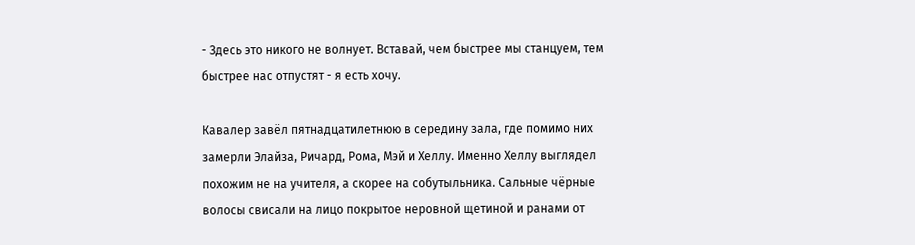- Здесь это никого не волнует. Вставай, чем быстрее мы станцуем, тем быстрее нас отпустят - я есть хочу.

Кавалер завёл пятнадцатилетнюю в середину зала, где помимо них замерли Элайза, Ричард, Рома, Мэй и Хеллу. Именно Хеллу выглядел похожим не на учителя, а скорее на собутыльника. Сальные чёрные волосы свисали на лицо покрытое неровной щетиной и ранами от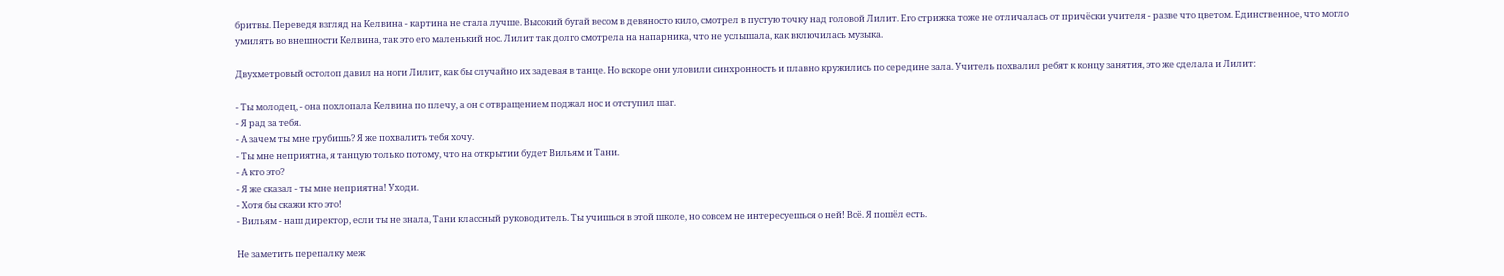бритвы. Переведя взгляд на Келвина - картина не стала лучше. Высокий бугай весом в девяносто кило, смотрел в пустую точку над головой Лилит. Его стрижка тоже не отличалась от причёски учителя - разве что цветом. Единственное, что могло умилять во внешности Келвина, так это его маленький нос. Лилит так долго смотрела на напарника, что не услышала, как включилась музыка.

Двухметровый остолоп давил на ноги Лилит, как бы случайно их задевая в танце. Но вскоре они уловили синхронность и плавно кружились по середине зала. Учитель похвалил ребят к концу занятия, это же сделала и Лилит:

- Ты молодец, - она похлопала Келвина по плечу, а он с отвращением поджал нос и отступил шаг.
- Я рад за тебя.
- А зачем ты мне грубишь? Я же похвалить тебя хочу.
- Ты мне неприятна, я танцую только потому, что на открытии будет Вильям и Тани.
- А кто это?
- Я же сказал - ты мне неприятна! Уходи.
- Хотя бы скажи кто это!
- Вильям - наш директор, если ты не знала, Тани классный руководитель. Ты учишься в этой школе, но совсем не интересуешься о ней! Всё. Я пошёл есть.

Не заметить перепалку меж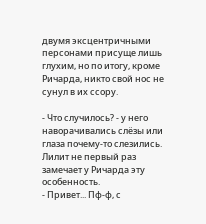двумя эксцентричными персонами присуще лишь глухим, но по итогу, кроме Ричарда, никто свой нос не сунул в их ссору.

- Что случилось? - у него наворачивались слёзы или глаза почему-то слезились. Лилит не первый раз замечает у Ричарда эту особенность.
- Привет... Пф-ф, с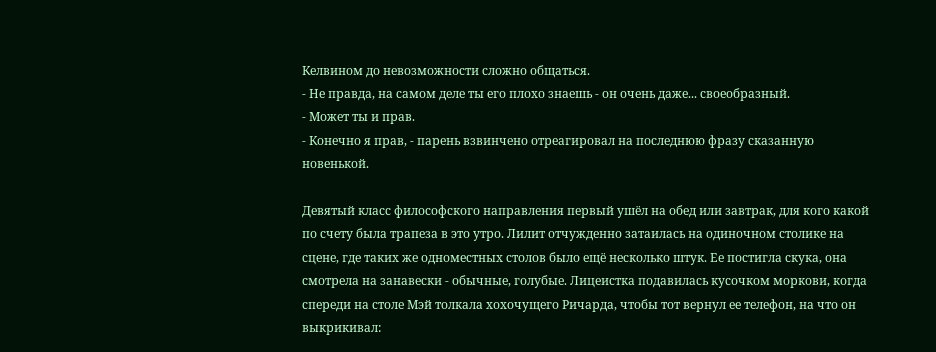Келвином до невозможности сложно общаться.
- Не правда, на самом деле ты его плохо знаешь - он очень даже... своеобразный.
- Может ты и прав.
- Конечно я прав, - парень взвинчено отреагировал на последнюю фразу сказанную новенькой.

Девятый класс философского направления первый ушёл на обед или завтрак, для кого какой по счету была трапеза в это утро. Лилит отчужденно затаилась на одиночном столике на сцене, где таких же одноместных столов было ещё несколько штук. Ее постигла скука, она смотрела на занавески - обычные, голубые. Лицеистка подавилась кусочком моркови, когда спереди на столе Мэй толкала хохочущего Ричарда, чтобы тот вернул ее телефон, на что он выкрикивал: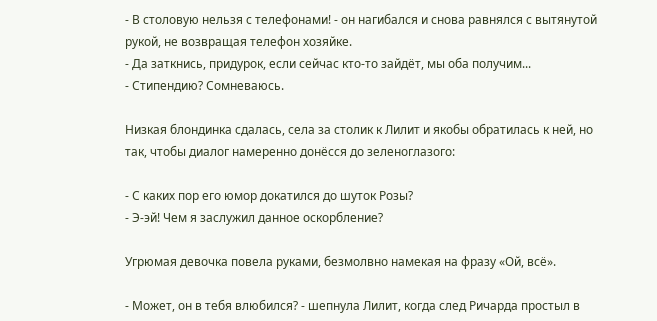- В столовую нельзя с телефонами! - он нагибался и снова равнялся с вытянутой рукой, не возвращая телефон хозяйке.
- Да заткнись, придурок, если сейчас кто-то зайдёт, мы оба получим...
- Стипендию? Сомневаюсь.

Низкая блондинка сдалась, села за столик к Лилит и якобы обратилась к ней, но так, чтобы диалог намеренно донёсся до зеленоглазого:

- С каких пор его юмор докатился до шуток Розы?
- Э-эй! Чем я заслужил данное оскорбление?

Угрюмая девочка повела руками, безмолвно намекая на фразу «Ой, всё».

- Может, он в тебя влюбился? - шепнула Лилит, когда след Ричарда простыл в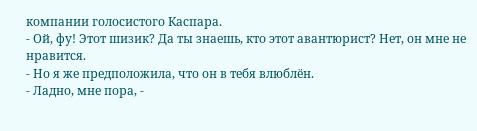компании голосистого Каспара.
- Ой, фу! Этот шизик? Да ты знаешь, кто этот авантюрист? Нет, он мне не нравится.
- Но я же предположила, что он в тебя влюблён.
- Ладно, мне пора, -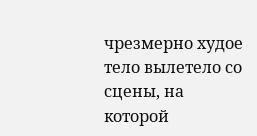чрезмерно худое тело вылетело со сцены, на которой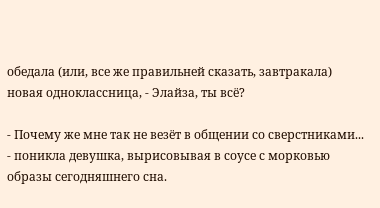обедала (или, все же правильней сказать, завтракала) новая одноклассница, - Элайза, ты всё?

- Почему же мне так не везёт в общении со сверстниками... - поникла девушка, вырисовывая в соусе с морковью образы сегодняшнего сна.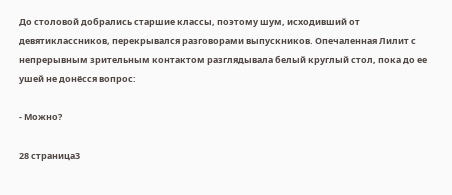До столовой добрались старшие классы, поэтому шум, исходивший от девятиклассников, перекрывался разговорами выпускников. Опечаленная Лилит с непрерывным зрительным контактом разглядывала белый круглый стол, пока до ее ушей не донёсся вопрос:

- Можно?

28 страница3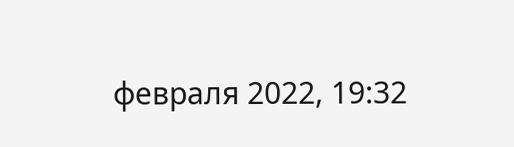февраля 2022, 19:32